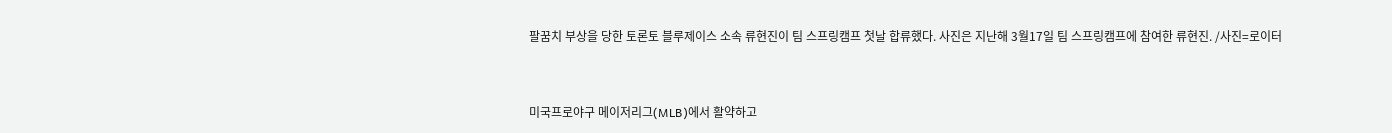팔꿈치 부상을 당한 토론토 블루제이스 소속 류현진이 팀 스프링캠프 첫날 합류했다. 사진은 지난해 3월17일 팀 스프링캠프에 참여한 류현진. /사진=로이터


미국프로야구 메이저리그(MLB)에서 활약하고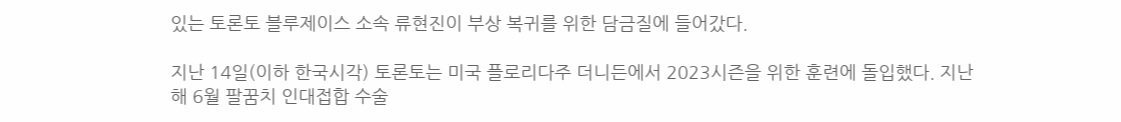있는 토론토 블루제이스 소속 류현진이 부상 복귀를 위한 담금질에 들어갔다.

지난 14일(이하 한국시각) 토론토는 미국 플로리다주 더니든에서 2023시즌을 위한 훈련에 돌입했다. 지난해 6월 팔꿈치 인대접합 수술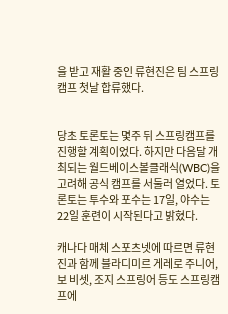을 받고 재활 중인 류현진은 팀 스프링캠프 첫날 합류했다.


당초 토론토는 몇주 뒤 스프링캠프를 진행할 계획이었다. 하지만 다음달 개최되는 월드베이스볼클래식(WBC)을 고려해 공식 캠프를 서둘러 열었다. 토론토는 투수와 포수는 17일, 야수는 22일 훈련이 시작된다고 밝혔다.

캐나다 매체 스포츠넷에 따르면 류현진과 함께 블라디미르 게레로 주니어, 보 비셋, 조지 스프링어 등도 스프링캠프에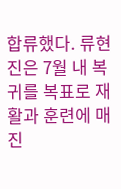합류했다. 류현진은 7월 내 복귀를 복표로 재활과 훈련에 매진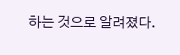하는 것으로 알려졌다.